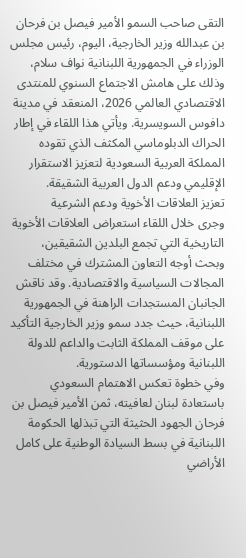التقى صاحب السمو الأمير فيصل بن فرحان بن عبدالله وزير الخارجية، اليوم، رئيس مجلس الوزراء في الجمهورية اللبنانية نواف سلام، وذلك على هامش الاجتماع السنوي للمنتدى الاقتصادي العالمي 2026، المنعقد في مدينة دافوس السويسرية. ويأتي هذا اللقاء في إطار الحراك الدبلوماسي المكثف الذي تقوده المملكة العربية السعودية لتعزيز الاستقرار الإقليمي ودعم الدول العربية الشقيقة.
تعزيز العلاقات الأخوية ودعم الشرعية
وجرى خلال اللقاء استعراض العلاقات الأخوية التاريخية التي تجمع البلدين الشقيقين، وبحث أوجه التعاون المشترك في مختلف المجالات السياسية والاقتصادية. وقد ناقش الجانبان المستجدات الراهنة في الجمهورية اللبنانية، حيث جدد سمو وزير الخارجية التأكيد على موقف المملكة الثابت والداعم للدولة اللبنانية ومؤسساتها الدستورية.
وفي خطوة تعكس الاهتمام السعودي باستعادة لبنان لعافيته، ثمن الأمير فيصل بن فرحان الجهود الحثيثة التي تبذلها الحكومة اللبنانية في بسط السيادة الوطنية على كامل الأراضي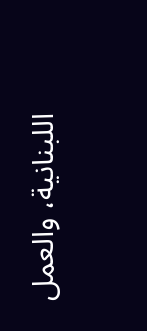اللبنانية، والعمل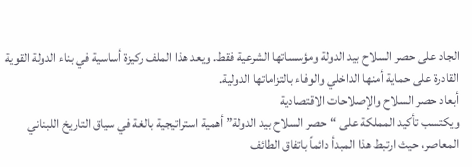الجاد على حصر السلاح بيد الدولة ومؤسساتها الشرعية فقط. ويعد هذا الملف ركيزة أساسية في بناء الدولة القوية القادرة على حماية أمنها الداخلي والوفاء بالتزاماتها الدولية.
أبعاد حصر السلاح والإصلاحات الاقتصادية
ويكتسب تأكيد المملكة على “حصر السلاح بيد الدولة” أهمية استراتيجية بالغة في سياق التاريخ اللبناني المعاصر، حيث ارتبط هذا المبدأ دائماً باتفاق الطائف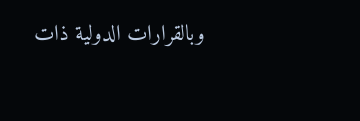وبالقرارات الدولية ذات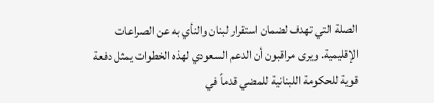الصلة التي تهدف لضمان استقرار لبنان والنأي به عن الصراعات الإقليمية. ويرى مراقبون أن الدعم السعودي لهذه الخطوات يمثل دفعة قوية للحكومة اللبنانية للمضي قدماً في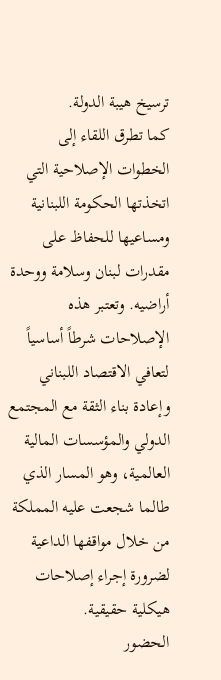ترسيخ هيبة الدولة.
كما تطرق اللقاء إلى الخطوات الإصلاحية التي اتخذتها الحكومة اللبنانية ومساعيها للحفاظ على مقدرات لبنان وسلامة ووحدة أراضيه. وتعتبر هذه الإصلاحات شرطاً أساسياً لتعافي الاقتصاد اللبناني وإعادة بناء الثقة مع المجتمع الدولي والمؤسسات المالية العالمية، وهو المسار الذي طالما شجعت عليه المملكة من خلال مواقفها الداعية لضرورة إجراء إصلاحات هيكلية حقيقية.
الحضور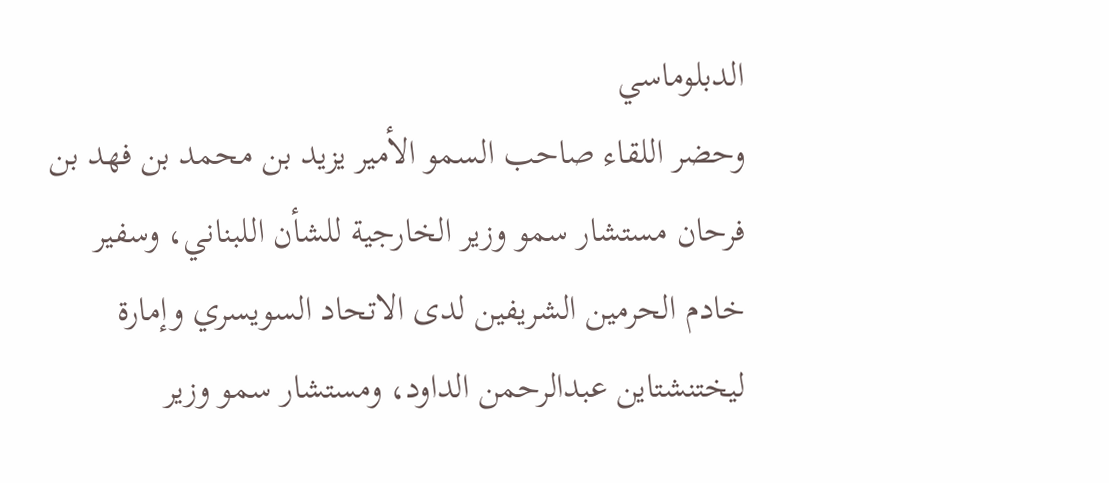الدبلوماسي
وحضر اللقاء صاحب السمو الأمير يزيد بن محمد بن فهد بن فرحان مستشار سمو وزير الخارجية للشأن اللبناني، وسفير خادم الحرمين الشريفين لدى الاتحاد السويسري وإمارة ليختنشتاين عبدالرحمن الداود، ومستشار سمو وزير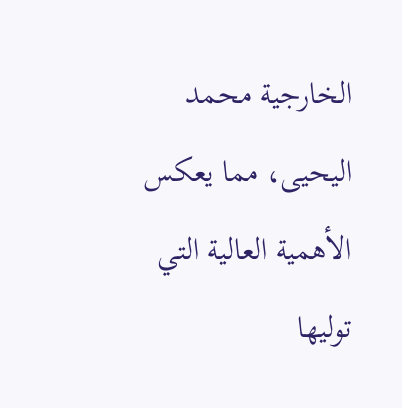الخارجية محمد اليحيى، مما يعكس الأهمية العالية التي توليها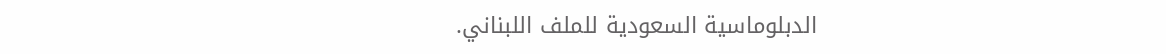الدبلوماسية السعودية للملف اللبناني.